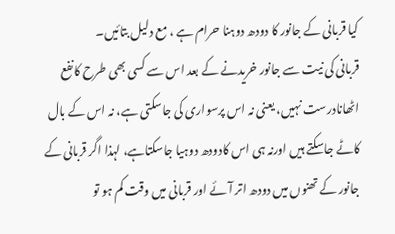کیا قربانی کے جانور کا دودھ دوہنا حرام ہے ، مع دلیل بتائیں۔
قربانی کی نیت سے جانور خریدنے کے بعد اس سے کسی بھی طرح کانفع اٹھانادرست نہیں، یعنی نہ اس پرسواری کی جاسکتی ہے، نہ اس کے بال کاٹے جاسکتے ہیں اورنہ ہی اس کادودھ دوہیا جاسکتاہے، لہذا اگر قربانی کے جانور کے تھنوں میں دودھ اتر آئے اور قربانی میں وقت کم ہو تو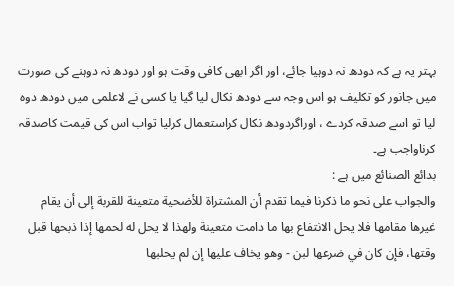بہتر یہ ہے کہ دودھ نہ دوہیا جائے، اور اگر ابھی کافی وقت ہو اور دودھ نہ دوہنے کی صورت میں جانور کو تکلیف ہو اس وجہ سے دودھ نکال لیا گیا یا کسی نے لاعلمی میں دودھ دوہ لیا تو اسے صدقہ کردے ، اوراگردودھ نکال کراستعمال کرلیا تواب اس کی قیمت کاصدقہ کرناواجب ہے۔
بدائع الصنائع میں ہے :
والجواب على نحو ما ذكرنا فيما تقدم أن المشتراة للأضحية متعينة للقربة إلى أن يقام غيرها مقامها فلا يحل الانتفاع بها ما دامت متعينة ولهذا لا يحل له لحمها إذا ذبحها قبل وقتها، فإن كان في ضرعها لبن - وهو يخاف عليها إن لم يحلبها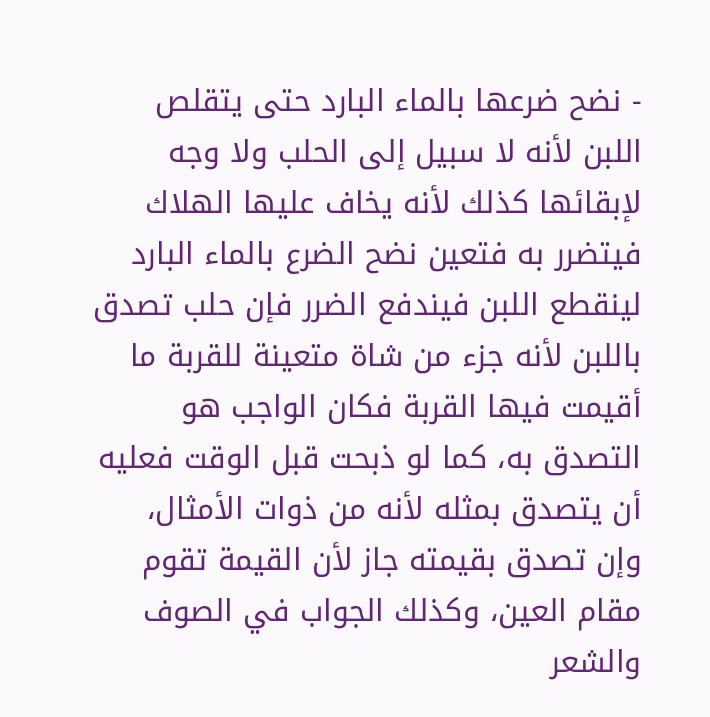- نضح ضرعها بالماء البارد حتى يتقلص اللبن لأنه لا سبيل إلى الحلب ولا وجه لإبقائها كذلك لأنه يخاف عليها الهلاك فيتضرر به فتعين نضح الضرع بالماء البارد لينقطع اللبن فيندفع الضرر فإن حلب تصدق باللبن لأنه جزء من شاة متعينة للقربة ما أقيمت فيها القربة فكان الواجب هو التصدق به، كما لو ذبحت قبل الوقت فعليه أن يتصدق بمثله لأنه من ذوات الأمثال، وإن تصدق بقيمته جاز لأن القيمة تقوم مقام العين، وكذلك الجواب في الصوف والشعر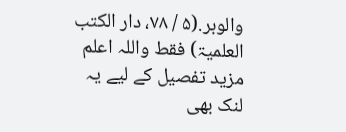والوبر.(۵ / ۷۸، دار الکتب العلمیۃ) فقط واللہ اعلم
مزید تفصیل کے لیے یہ لنک بھی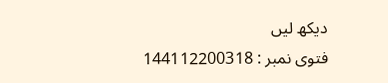دیکھ لیں
فتوی نمبر : 144112200318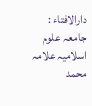دارالافتاء : جامعہ علوم اسلامیہ علامہ محمد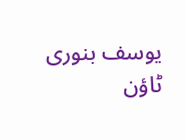یوسف بنوری ٹاؤن